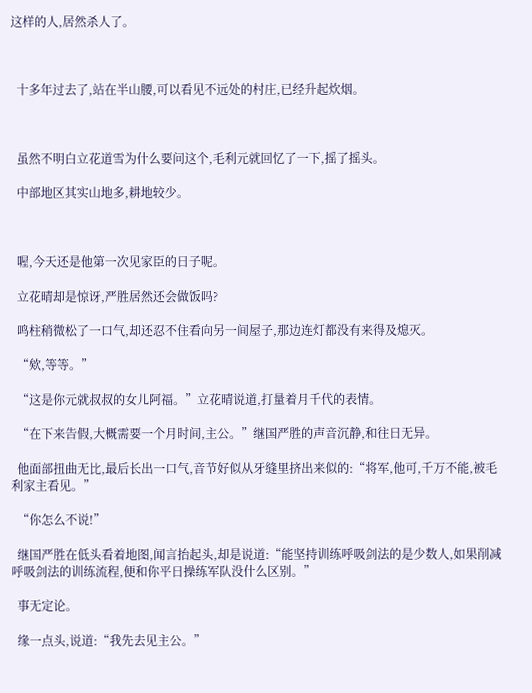这样的人,居然杀人了。



  十多年过去了,站在半山腰,可以看见不远处的村庄,已经升起炊烟。



  虽然不明白立花道雪为什么要问这个,毛利元就回忆了一下,摇了摇头。

  中部地区其实山地多,耕地较少。



  喔,今天还是他第一次见家臣的日子呢。

  立花晴却是惊讶,严胜居然还会做饭吗?

  鸣柱稍微松了一口气,却还忍不住看向另一间屋子,那边连灯都没有来得及熄灭。

  “欸,等等。”

  “这是你元就叔叔的女儿阿福。”立花晴说道,打量着月千代的表情。

  “在下来告假,大概需要一个月时间,主公。”继国严胜的声音沉静,和往日无异。

  他面部扭曲无比,最后长出一口气,音节好似从牙缝里挤出来似的:“将军,他可,千万不能,被毛利家主看见。”

  “你怎么不说!”

  继国严胜在低头看着地图,闻言抬起头,却是说道:“能坚持训练呼吸剑法的是少数人,如果削减呼吸剑法的训练流程,便和你平日操练军队没什么区别。”

  事无定论。

  缘一点头,说道:“我先去见主公。”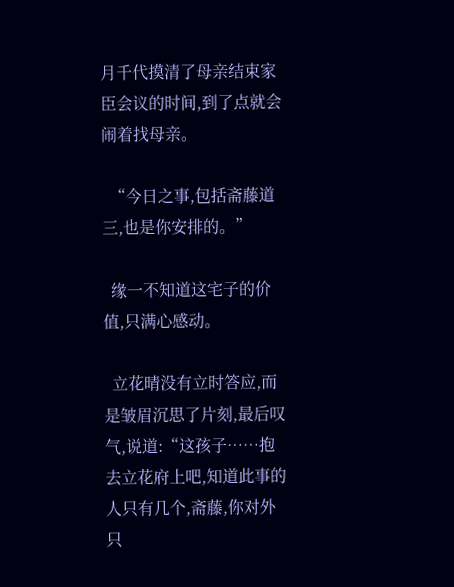月千代摸清了母亲结束家臣会议的时间,到了点就会闹着找母亲。

  “今日之事,包括斋藤道三,也是你安排的。”

  缘一不知道这宅子的价值,只满心感动。

  立花晴没有立时答应,而是皱眉沉思了片刻,最后叹气,说道:“这孩子……抱去立花府上吧,知道此事的人只有几个,斋藤,你对外只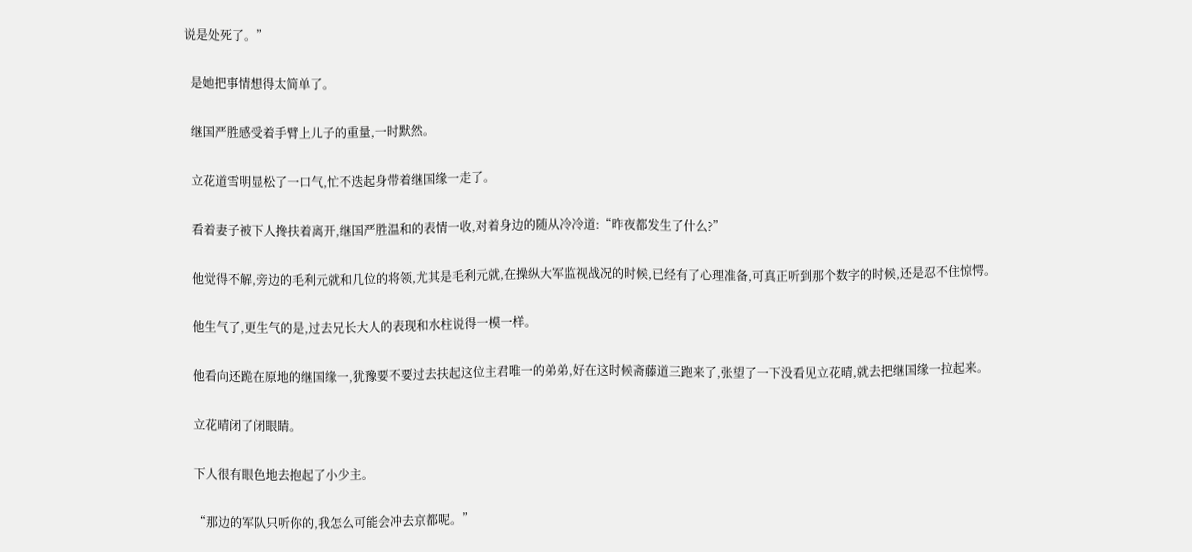说是处死了。”

  是她把事情想得太简单了。

  继国严胜感受着手臂上儿子的重量,一时默然。

  立花道雪明显松了一口气,忙不迭起身带着继国缘一走了。

  看着妻子被下人搀扶着离开,继国严胜温和的表情一收,对着身边的随从冷冷道:“昨夜都发生了什么?”

  他觉得不解,旁边的毛利元就和几位的将领,尤其是毛利元就,在操纵大军监视战况的时候,已经有了心理准备,可真正听到那个数字的时候,还是忍不住惊愕。

  他生气了,更生气的是,过去兄长大人的表现和水柱说得一模一样。

  他看向还跪在原地的继国缘一,犹豫要不要过去扶起这位主君唯一的弟弟,好在这时候斋藤道三跑来了,张望了一下没看见立花晴,就去把继国缘一拉起来。

  立花晴闭了闭眼睛。

  下人很有眼色地去抱起了小少主。

  “那边的军队只听你的,我怎么可能会冲去京都呢。”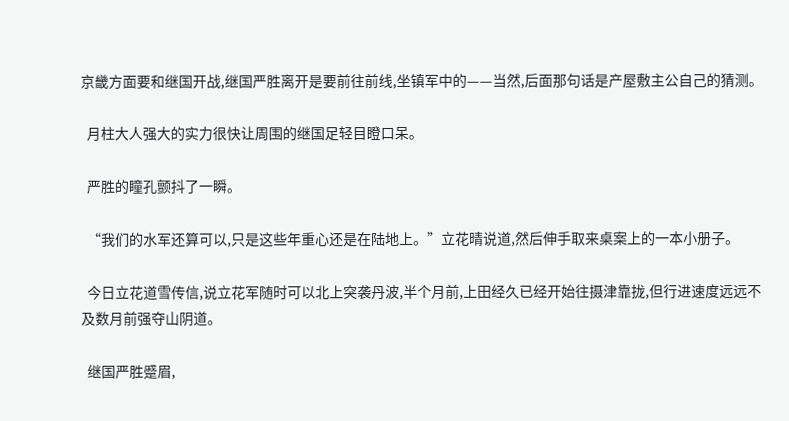京畿方面要和继国开战,继国严胜离开是要前往前线,坐镇军中的——当然,后面那句话是产屋敷主公自己的猜测。

  月柱大人强大的实力很快让周围的继国足轻目瞪口呆。

  严胜的瞳孔颤抖了一瞬。

  “我们的水军还算可以,只是这些年重心还是在陆地上。”立花晴说道,然后伸手取来桌案上的一本小册子。

  今日立花道雪传信,说立花军随时可以北上突袭丹波,半个月前,上田经久已经开始往摄津靠拢,但行进速度远远不及数月前强夺山阴道。

  继国严胜蹙眉,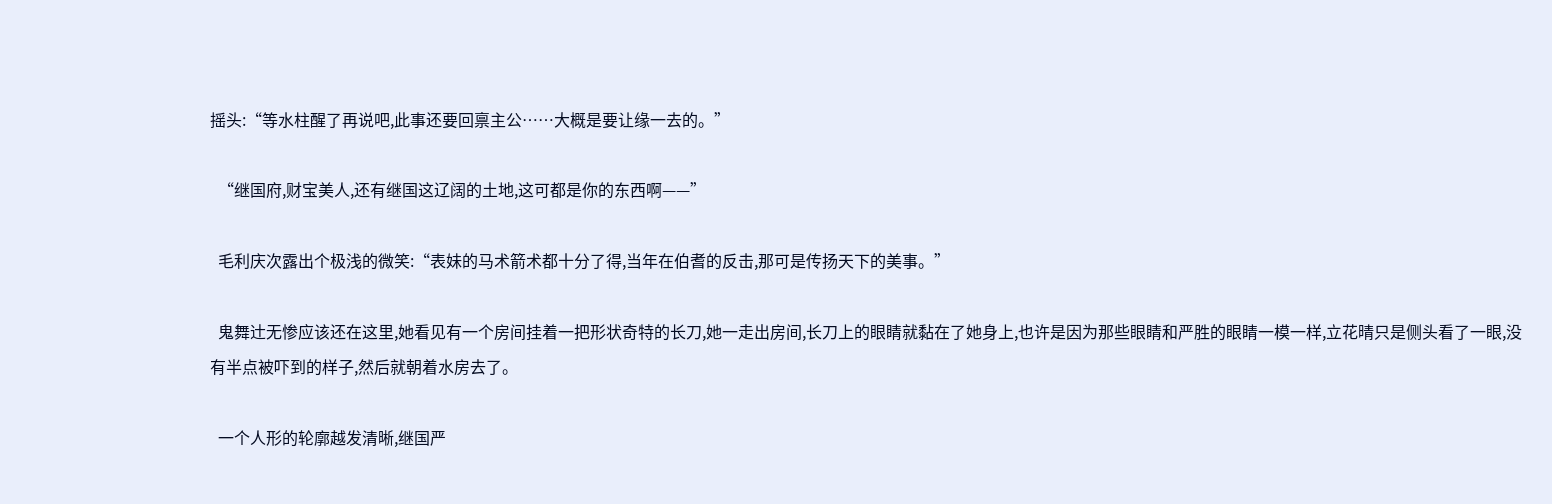摇头:“等水柱醒了再说吧,此事还要回禀主公……大概是要让缘一去的。”

  “继国府,财宝美人,还有继国这辽阔的土地,这可都是你的东西啊——”

  毛利庆次露出个极浅的微笑:“表妹的马术箭术都十分了得,当年在伯耆的反击,那可是传扬天下的美事。”

  鬼舞辻无惨应该还在这里,她看见有一个房间挂着一把形状奇特的长刀,她一走出房间,长刀上的眼睛就黏在了她身上,也许是因为那些眼睛和严胜的眼睛一模一样,立花晴只是侧头看了一眼,没有半点被吓到的样子,然后就朝着水房去了。

  一个人形的轮廓越发清晰,继国严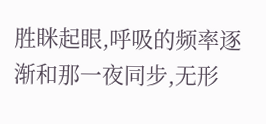胜眯起眼,呼吸的频率逐渐和那一夜同步,无形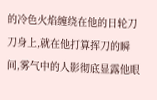的冷色火焰缠绕在他的日轮刀刀身上,就在他打算挥刀的瞬间,雾气中的人影彻底显露他眼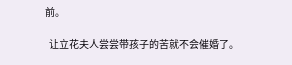前。

  让立花夫人尝尝带孩子的苦就不会催婚了。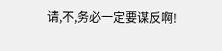请,不,务必一定要谋反啊!